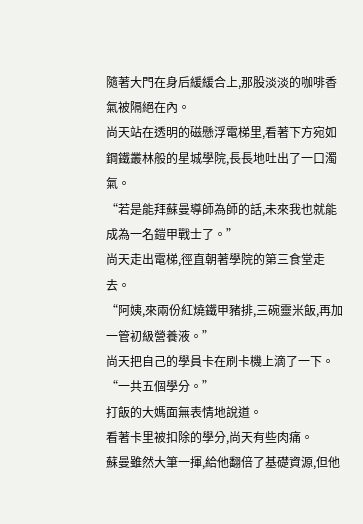隨著大門在身后緩緩合上,那股淡淡的咖啡香氣被隔絕在內。
尚天站在透明的磁懸浮電梯里,看著下方宛如鋼鐵叢林般的星城學院,長長地吐出了一口濁氣。
“若是能拜蘇曼導師為師的話,未來我也就能成為一名鎧甲戰士了。”
尚天走出電梯,徑直朝著學院的第三食堂走去。
“阿姨,來兩份紅燒鐵甲豬排,三碗靈米飯,再加一管初級營養液。”
尚天把自己的學員卡在刷卡機上滴了一下。
“一共五個學分。”
打飯的大媽面無表情地說道。
看著卡里被扣除的學分,尚天有些肉痛。
蘇曼雖然大筆一揮,給他翻倍了基礎資源,但他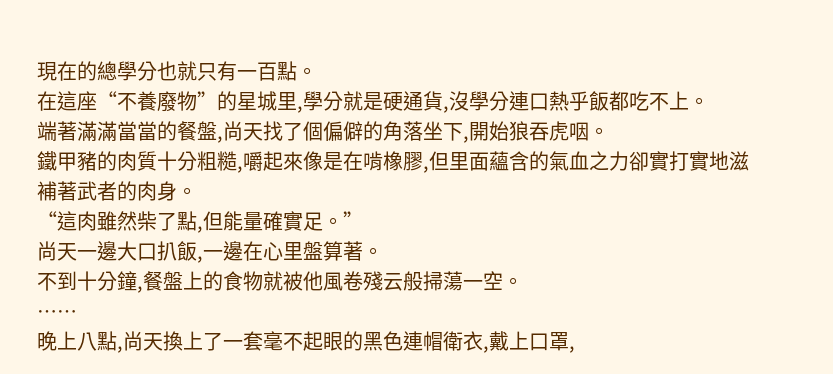現在的總學分也就只有一百點。
在這座“不養廢物”的星城里,學分就是硬通貨,沒學分連口熱乎飯都吃不上。
端著滿滿當當的餐盤,尚天找了個偏僻的角落坐下,開始狼吞虎咽。
鐵甲豬的肉質十分粗糙,嚼起來像是在啃橡膠,但里面蘊含的氣血之力卻實打實地滋補著武者的肉身。
“這肉雖然柴了點,但能量確實足。”
尚天一邊大口扒飯,一邊在心里盤算著。
不到十分鐘,餐盤上的食物就被他風卷殘云般掃蕩一空。
……
晚上八點,尚天換上了一套毫不起眼的黑色連帽衛衣,戴上口罩,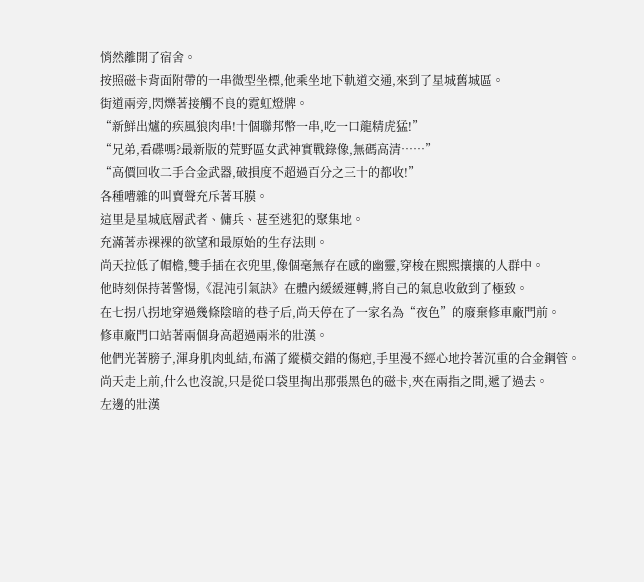悄然離開了宿舍。
按照磁卡背面附帶的一串微型坐標,他乘坐地下軌道交通,來到了星城舊城區。
街道兩旁,閃爍著接觸不良的霓虹燈牌。
“新鮮出爐的疾風狼肉串!十個聯邦幣一串,吃一口龍精虎猛!”
“兄弟,看碟嗎?最新版的荒野區女武神實戰錄像,無碼高清……”
“高價回收二手合金武器,破損度不超過百分之三十的都收!”
各種嘈雜的叫賣聲充斥著耳膜。
這里是星城底層武者、傭兵、甚至逃犯的聚集地。
充滿著赤裸裸的欲望和最原始的生存法則。
尚天拉低了帽檐,雙手插在衣兜里,像個毫無存在感的幽靈,穿梭在熙熙攘攘的人群中。
他時刻保持著警惕,《混沌引氣訣》在體內緩緩運轉,將自己的氣息收斂到了極致。
在七拐八拐地穿過幾條陰暗的巷子后,尚天停在了一家名為“夜色”的廢棄修車廠門前。
修車廠門口站著兩個身高超過兩米的壯漢。
他們光著膀子,渾身肌肉虬結,布滿了縱橫交錯的傷疤,手里漫不經心地拎著沉重的合金鋼管。
尚天走上前,什么也沒說,只是從口袋里掏出那張黑色的磁卡,夾在兩指之間,遞了過去。
左邊的壯漢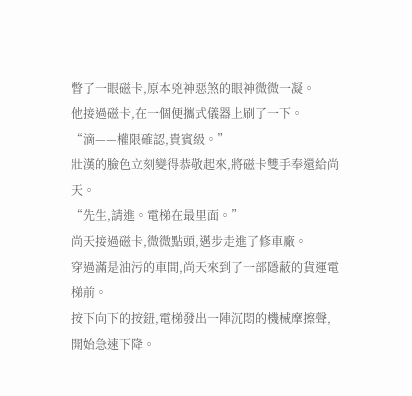瞥了一眼磁卡,原本兇神惡煞的眼神微微一凝。
他接過磁卡,在一個便攜式儀器上刷了一下。
“滴——權限確認,貴賓級。”
壯漢的臉色立刻變得恭敬起來,將磁卡雙手奉還給尚天。
“先生,請進。電梯在最里面。”
尚天接過磁卡,微微點頭,邁步走進了修車廠。
穿過滿是油污的車間,尚天來到了一部隱蔽的貨運電梯前。
按下向下的按鈕,電梯發出一陣沉悶的機械摩擦聲,開始急速下降。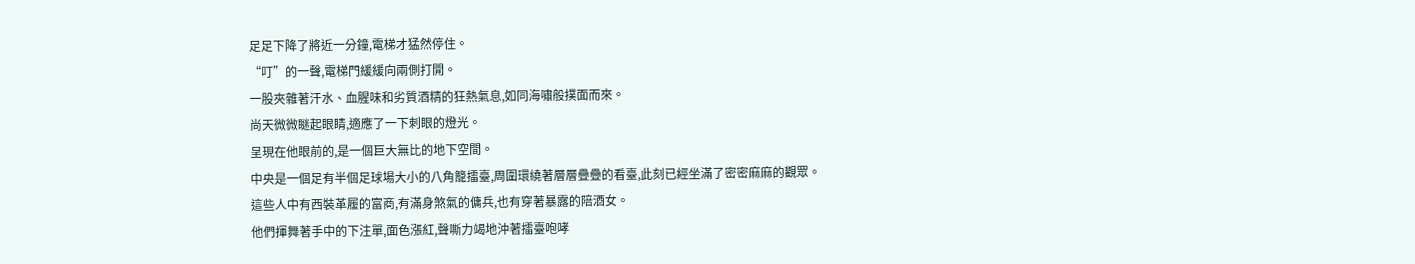足足下降了將近一分鐘,電梯才猛然停住。
“叮”的一聲,電梯門緩緩向兩側打開。
一股夾雜著汗水、血腥味和劣質酒精的狂熱氣息,如同海嘯般撲面而來。
尚天微微瞇起眼睛,適應了一下刺眼的燈光。
呈現在他眼前的,是一個巨大無比的地下空間。
中央是一個足有半個足球場大小的八角籠擂臺,周圍環繞著層層疊疊的看臺,此刻已經坐滿了密密麻麻的觀眾。
這些人中有西裝革履的富商,有滿身煞氣的傭兵,也有穿著暴露的陪酒女。
他們揮舞著手中的下注單,面色漲紅,聲嘶力竭地沖著擂臺咆哮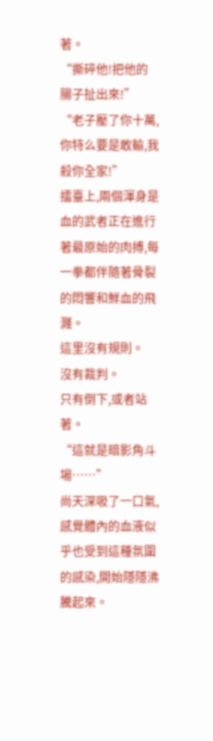著。
“撕碎他!把他的腸子扯出來!”
“老子壓了你十萬,你特么要是敢輸,我殺你全家!”
擂臺上,兩個渾身是血的武者正在進行著最原始的肉搏,每一拳都伴隨著骨裂的悶響和鮮血的飛濺。
這里沒有規則。
沒有裁判。
只有倒下,或者站著。
“這就是暗影角斗場……”
尚天深吸了一口氣,感覺體內的血液似乎也受到這種氛圍的感染,開始隱隱沸騰起來。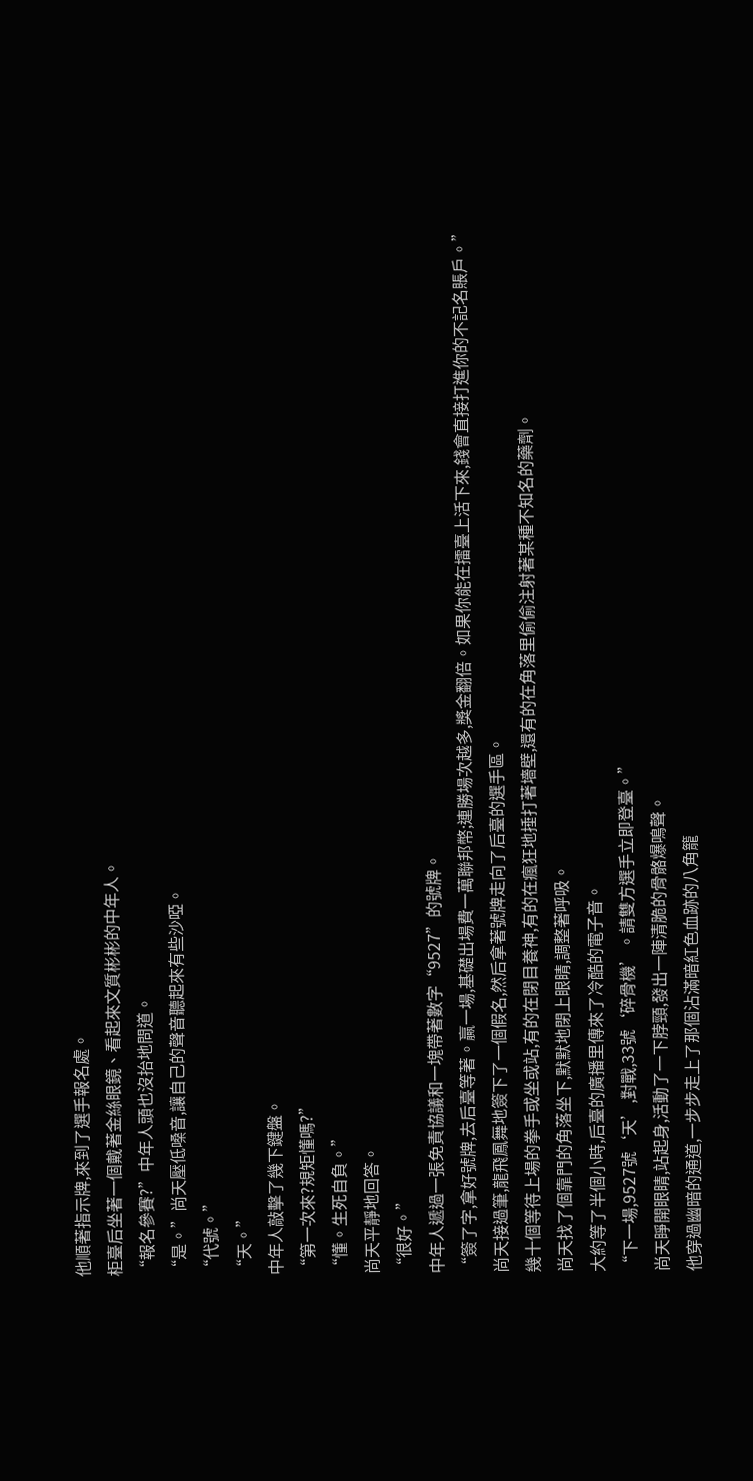他順著指示牌,來到了選手報名處。
柜臺后坐著一個戴著金絲眼鏡、看起來文質彬彬的中年人。
“報名參賽?”中年人頭也沒抬地問道。
“是。”尚天壓低嗓音,讓自己的聲音聽起來有些沙啞。
“代號。”
“天。”
中年人敲擊了幾下鍵盤。
“第一次來?規矩懂嗎?”
“懂。生死自負。”
尚天平靜地回答。
“很好。”
中年人遞過一張免責協議和一塊帶著數字“9527”的號牌。
“簽了字,拿好號牌,去后臺等著。贏一場,基礎出場費一萬聯邦幣;連勝場次越多,獎金翻倍。如果你能在擂臺上活下來,錢會直接打進你的不記名賬戶。”
尚天接過筆,龍飛鳳舞地簽下了一個假名,然后拿著號牌走向了后臺的選手區。
幾十個等待上場的拳手或坐或站,有的在閉目養神,有的在瘋狂地捶打著墻壁,還有的在角落里偷偷注射著某種不知名的藥劑。
尚天找了個靠門的角落坐下,默默地閉上眼睛,調整著呼吸。
大約等了半個小時,后臺的廣播里傳來了冷酷的電子音。
“下一場,9527號‘天’,對戰,33號‘碎骨機’。請雙方選手立即登臺。”
尚天睜開眼睛,站起身,活動了一下脖頸,發出一陣清脆的骨骼爆鳴聲。
他穿過幽暗的通道,一步步走上了那個沾滿暗紅色血跡的八角籠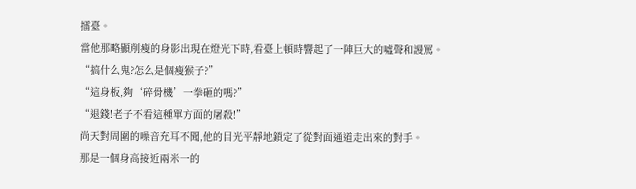擂臺。
當他那略顯削瘦的身影出現在燈光下時,看臺上頓時響起了一陣巨大的噓聲和謾罵。
“搞什么鬼?怎么是個瘦猴子?”
“這身板,夠‘碎骨機’一拳砸的嗎?”
“退錢!老子不看這種單方面的屠殺!”
尚天對周圍的噪音充耳不聞,他的目光平靜地鎖定了從對面通道走出來的對手。
那是一個身高接近兩米一的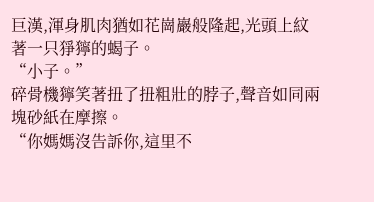巨漢,渾身肌肉猶如花崗巖般隆起,光頭上紋著一只猙獰的蝎子。
“小子。”
碎骨機獰笑著扭了扭粗壯的脖子,聲音如同兩塊砂紙在摩擦。
“你媽媽沒告訴你,這里不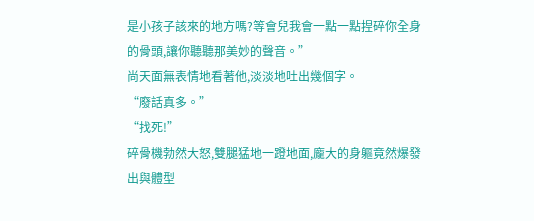是小孩子該來的地方嗎?等會兒我會一點一點捏碎你全身的骨頭,讓你聽聽那美妙的聲音。”
尚天面無表情地看著他,淡淡地吐出幾個字。
“廢話真多。”
“找死!”
碎骨機勃然大怒,雙腿猛地一蹬地面,龐大的身軀竟然爆發出與體型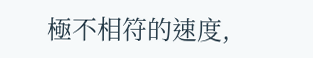極不相符的速度,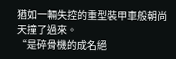猶如一輛失控的重型裝甲車般朝尚天撞了過來。
“是碎骨機的成名絕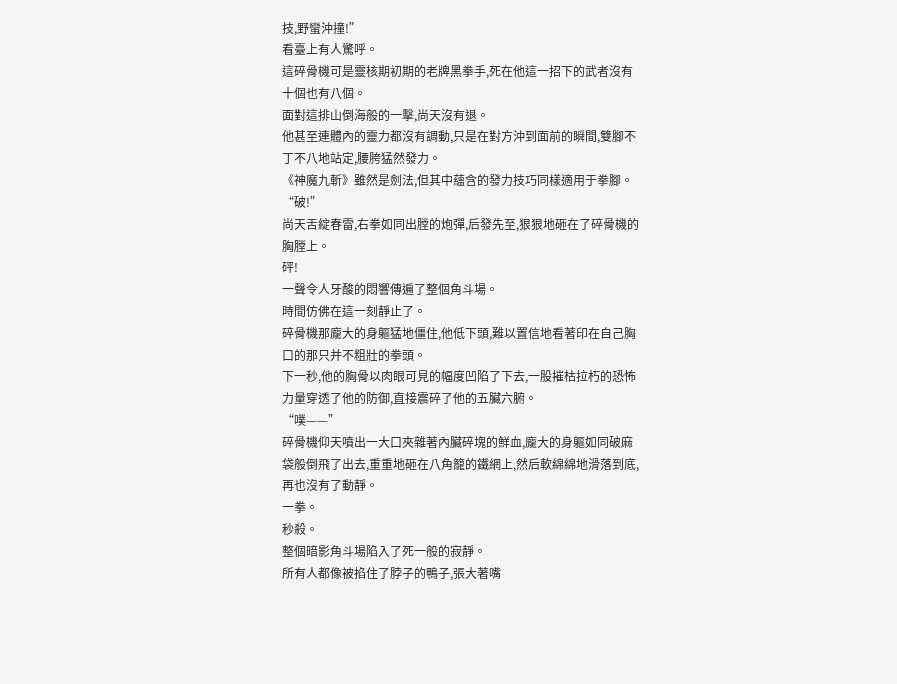技,野蠻沖撞!”
看臺上有人驚呼。
這碎骨機可是靈核期初期的老牌黑拳手,死在他這一招下的武者沒有十個也有八個。
面對這排山倒海般的一擊,尚天沒有退。
他甚至連體內的靈力都沒有調動,只是在對方沖到面前的瞬間,雙腳不丁不八地站定,腰胯猛然發力。
《神魔九斬》雖然是劍法,但其中蘊含的發力技巧同樣適用于拳腳。
“破!”
尚天舌綻春雷,右拳如同出膛的炮彈,后發先至,狠狠地砸在了碎骨機的胸膛上。
砰!
一聲令人牙酸的悶響傳遍了整個角斗場。
時間仿佛在這一刻靜止了。
碎骨機那龐大的身軀猛地僵住,他低下頭,難以置信地看著印在自己胸口的那只并不粗壯的拳頭。
下一秒,他的胸骨以肉眼可見的幅度凹陷了下去,一股摧枯拉朽的恐怖力量穿透了他的防御,直接震碎了他的五臟六腑。
“噗——”
碎骨機仰天噴出一大口夾雜著內臟碎塊的鮮血,龐大的身軀如同破麻袋般倒飛了出去,重重地砸在八角籠的鐵網上,然后軟綿綿地滑落到底,再也沒有了動靜。
一拳。
秒殺。
整個暗影角斗場陷入了死一般的寂靜。
所有人都像被掐住了脖子的鴨子,張大著嘴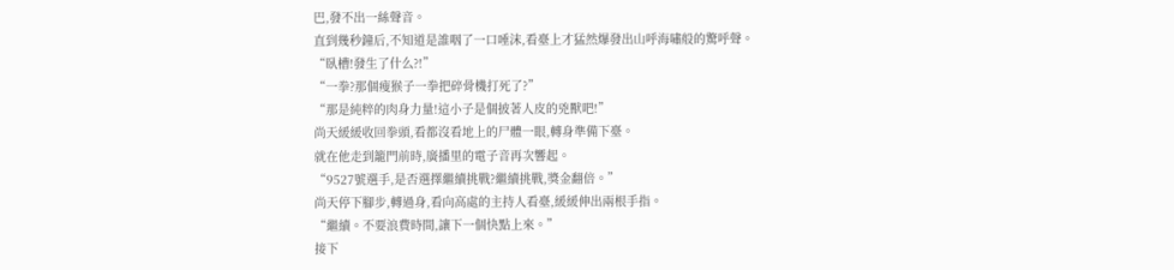巴,發不出一絲聲音。
直到幾秒鐘后,不知道是誰咽了一口唾沫,看臺上才猛然爆發出山呼海嘯般的驚呼聲。
“臥槽!發生了什么?!”
“一拳?那個瘦猴子一拳把碎骨機打死了?”
“那是純粹的肉身力量!這小子是個披著人皮的兇獸吧!”
尚天緩緩收回拳頭,看都沒看地上的尸體一眼,轉身準備下臺。
就在他走到籠門前時,廣播里的電子音再次響起。
“9527號選手,是否選擇繼續挑戰?繼續挑戰,獎金翻倍。”
尚天停下腳步,轉過身,看向高處的主持人看臺,緩緩伸出兩根手指。
“繼續。不要浪費時間,讓下一個快點上來。”
接下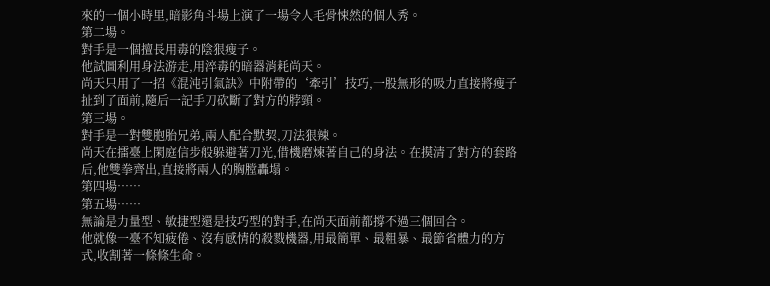來的一個小時里,暗影角斗場上演了一場令人毛骨悚然的個人秀。
第二場。
對手是一個擅長用毒的陰狠瘦子。
他試圖利用身法游走,用淬毒的暗器消耗尚天。
尚天只用了一招《混沌引氣訣》中附帶的‘牽引’技巧,一股無形的吸力直接將瘦子扯到了面前,隨后一記手刀砍斷了對方的脖頸。
第三場。
對手是一對雙胞胎兄弟,兩人配合默契,刀法狠辣。
尚天在擂臺上閑庭信步般躲避著刀光,借機磨煉著自己的身法。在摸清了對方的套路后,他雙拳齊出,直接將兩人的胸膛轟塌。
第四場……
第五場……
無論是力量型、敏捷型還是技巧型的對手,在尚天面前都撐不過三個回合。
他就像一臺不知疲倦、沒有感情的殺戮機器,用最簡單、最粗暴、最節省體力的方式,收割著一條條生命。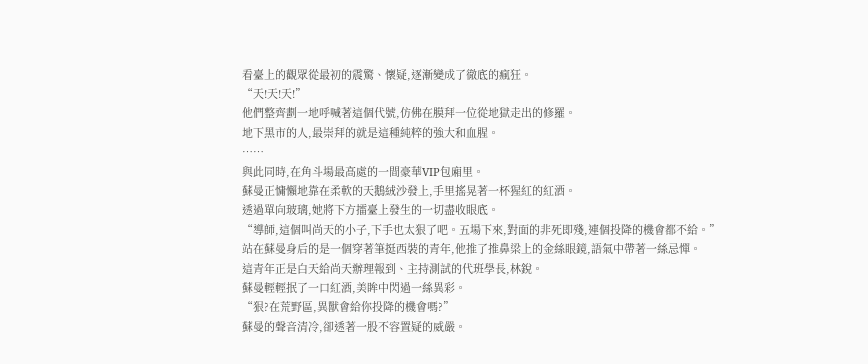看臺上的觀眾從最初的震驚、懷疑,逐漸變成了徹底的瘋狂。
“天!天!天!”
他們整齊劃一地呼喊著這個代號,仿佛在膜拜一位從地獄走出的修羅。
地下黑市的人,最崇拜的就是這種純粹的強大和血腥。
……
與此同時,在角斗場最高處的一間豪華VIP包廂里。
蘇曼正慵懶地靠在柔軟的天鵝絨沙發上,手里搖晃著一杯猩紅的紅酒。
透過單向玻璃,她將下方擂臺上發生的一切盡收眼底。
“導師,這個叫尚天的小子,下手也太狠了吧。五場下來,對面的非死即殘,連個投降的機會都不給。”
站在蘇曼身后的是一個穿著筆挺西裝的青年,他推了推鼻梁上的金絲眼鏡,語氣中帶著一絲忌憚。
這青年正是白天給尚天辦理報到、主持測試的代班學長,林銳。
蘇曼輕輕抿了一口紅酒,美眸中閃過一絲異彩。
“狠?在荒野區,異獸會給你投降的機會嗎?”
蘇曼的聲音清冷,卻透著一股不容置疑的威嚴。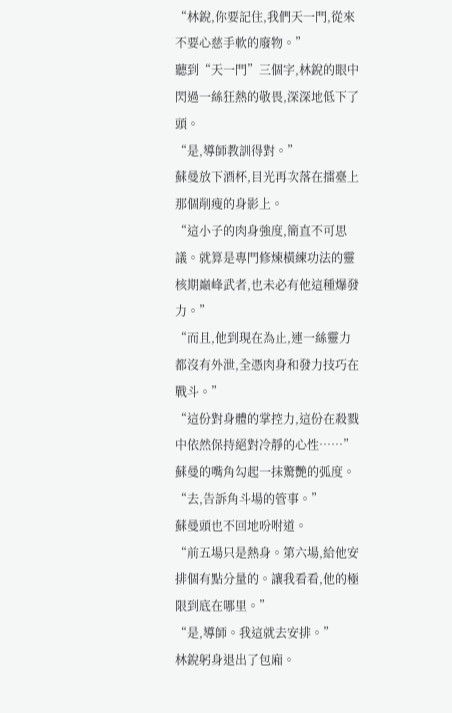“林銳,你要記住,我們天一門,從來不要心慈手軟的廢物。”
聽到“天一門”三個字,林銳的眼中閃過一絲狂熱的敬畏,深深地低下了頭。
“是,導師教訓得對。”
蘇曼放下酒杯,目光再次落在擂臺上那個削瘦的身影上。
“這小子的肉身強度,簡直不可思議。就算是專門修煉橫練功法的靈核期巔峰武者,也未必有他這種爆發力。”
“而且,他到現在為止,連一絲靈力都沒有外泄,全憑肉身和發力技巧在戰斗。”
“這份對身體的掌控力,這份在殺戮中依然保持絕對冷靜的心性……”
蘇曼的嘴角勾起一抹驚艷的弧度。
“去,告訴角斗場的管事。”
蘇曼頭也不回地吩咐道。
“前五場只是熱身。第六場,給他安排個有點分量的。讓我看看,他的極限到底在哪里。”
“是,導師。我這就去安排。”
林銳躬身退出了包廂。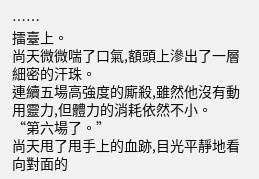……
擂臺上。
尚天微微喘了口氣,額頭上滲出了一層細密的汗珠。
連續五場高強度的廝殺,雖然他沒有動用靈力,但體力的消耗依然不小。
“第六場了。”
尚天甩了甩手上的血跡,目光平靜地看向對面的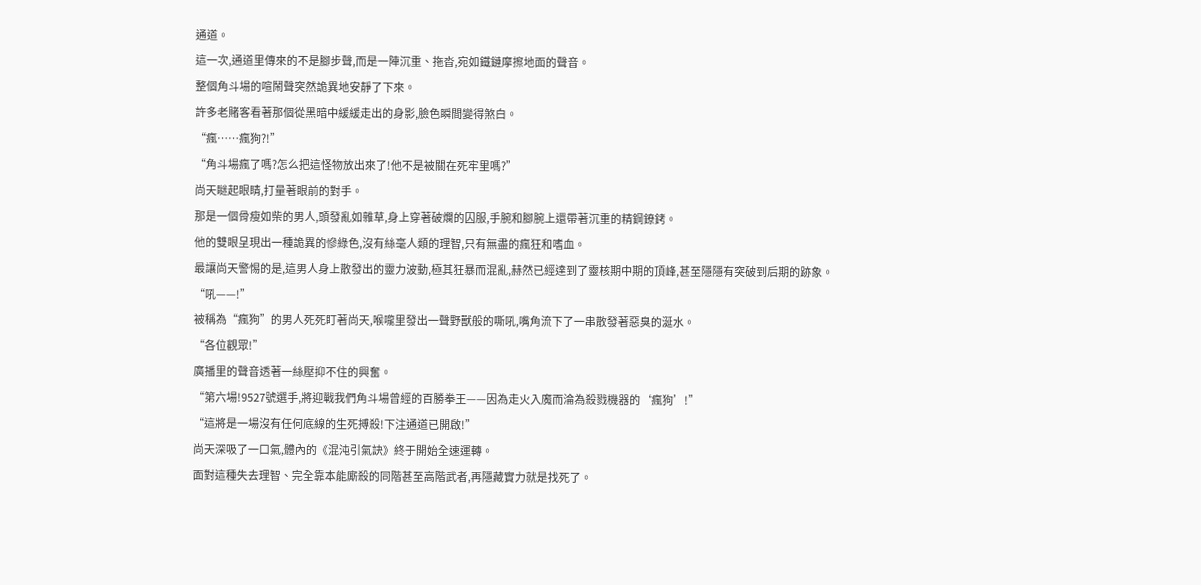通道。
這一次,通道里傳來的不是腳步聲,而是一陣沉重、拖沓,宛如鐵鏈摩擦地面的聲音。
整個角斗場的喧鬧聲突然詭異地安靜了下來。
許多老賭客看著那個從黑暗中緩緩走出的身影,臉色瞬間變得煞白。
“瘋……瘋狗?!”
“角斗場瘋了嗎?怎么把這怪物放出來了!他不是被關在死牢里嗎?”
尚天瞇起眼睛,打量著眼前的對手。
那是一個骨瘦如柴的男人,頭發亂如雜草,身上穿著破爛的囚服,手腕和腳腕上還帶著沉重的精鋼鐐銬。
他的雙眼呈現出一種詭異的慘綠色,沒有絲毫人類的理智,只有無盡的瘋狂和嗜血。
最讓尚天警惕的是,這男人身上散發出的靈力波動,極其狂暴而混亂,赫然已經達到了靈核期中期的頂峰,甚至隱隱有突破到后期的跡象。
“吼——!”
被稱為“瘋狗”的男人死死盯著尚天,喉嚨里發出一聲野獸般的嘶吼,嘴角流下了一串散發著惡臭的涎水。
“各位觀眾!”
廣播里的聲音透著一絲壓抑不住的興奮。
“第六場!9527號選手,將迎戰我們角斗場曾經的百勝拳王——因為走火入魔而淪為殺戮機器的‘瘋狗’!”
“這將是一場沒有任何底線的生死搏殺!下注通道已開啟!”
尚天深吸了一口氣,體內的《混沌引氣訣》終于開始全速運轉。
面對這種失去理智、完全靠本能廝殺的同階甚至高階武者,再隱藏實力就是找死了。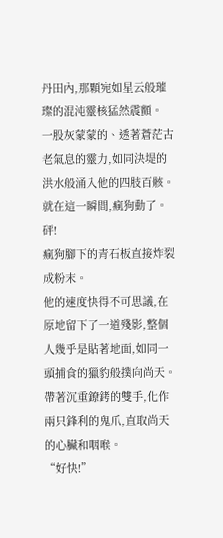丹田內,那顆宛如星云般璀璨的混沌靈核猛然震顫。
一股灰蒙蒙的、透著蒼茫古老氣息的靈力,如同決堤的洪水般涌入他的四肢百骸。
就在這一瞬間,瘋狗動了。
砰!
瘋狗腳下的青石板直接炸裂成粉末。
他的速度快得不可思議,在原地留下了一道殘影,整個人幾乎是貼著地面,如同一頭捕食的獵豹般撲向尚天。
帶著沉重鐐銬的雙手,化作兩只鋒利的鬼爪,直取尚天的心臟和咽喉。
“好快!”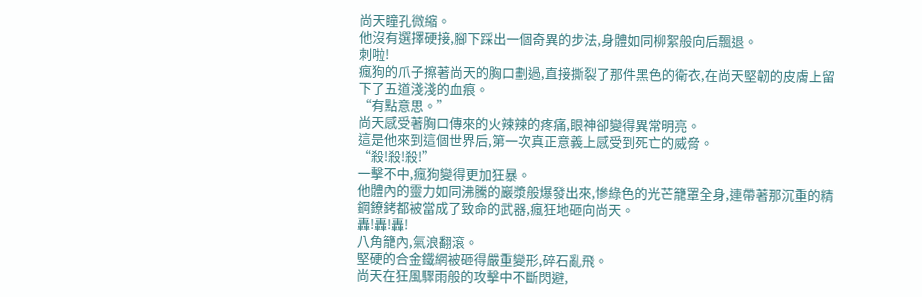尚天瞳孔微縮。
他沒有選擇硬接,腳下踩出一個奇異的步法,身體如同柳絮般向后飄退。
刺啦!
瘋狗的爪子擦著尚天的胸口劃過,直接撕裂了那件黑色的衛衣,在尚天堅韌的皮膚上留下了五道淺淺的血痕。
“有點意思。”
尚天感受著胸口傳來的火辣辣的疼痛,眼神卻變得異常明亮。
這是他來到這個世界后,第一次真正意義上感受到死亡的威脅。
“殺!殺!殺!”
一擊不中,瘋狗變得更加狂暴。
他體內的靈力如同沸騰的巖漿般爆發出來,慘綠色的光芒籠罩全身,連帶著那沉重的精鋼鐐銬都被當成了致命的武器,瘋狂地砸向尚天。
轟!轟!轟!
八角籠內,氣浪翻滾。
堅硬的合金鐵網被砸得嚴重變形,碎石亂飛。
尚天在狂風驟雨般的攻擊中不斷閃避,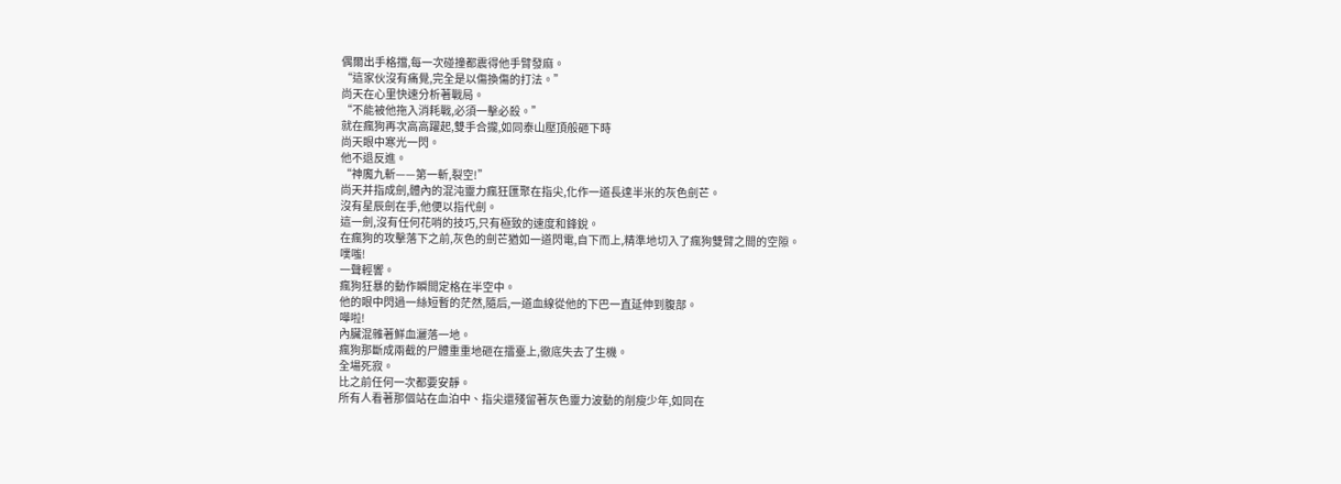偶爾出手格擋,每一次碰撞都震得他手臂發麻。
“這家伙沒有痛覺,完全是以傷換傷的打法。”
尚天在心里快速分析著戰局。
“不能被他拖入消耗戰,必須一擊必殺。”
就在瘋狗再次高高躍起,雙手合攏,如同泰山壓頂般砸下時
尚天眼中寒光一閃。
他不退反進。
“神魔九斬——第一斬,裂空!”
尚天并指成劍,體內的混沌靈力瘋狂匯聚在指尖,化作一道長達半米的灰色劍芒。
沒有星辰劍在手,他便以指代劍。
這一劍,沒有任何花哨的技巧,只有極致的速度和鋒銳。
在瘋狗的攻擊落下之前,灰色的劍芒猶如一道閃電,自下而上,精準地切入了瘋狗雙臂之間的空隙。
噗嗤!
一聲輕響。
瘋狗狂暴的動作瞬間定格在半空中。
他的眼中閃過一絲短暫的茫然,隨后,一道血線從他的下巴一直延伸到腹部。
嘩啦!
內臟混雜著鮮血灑落一地。
瘋狗那斷成兩截的尸體重重地砸在擂臺上,徹底失去了生機。
全場死寂。
比之前任何一次都要安靜。
所有人看著那個站在血泊中、指尖還殘留著灰色靈力波動的削瘦少年,如同在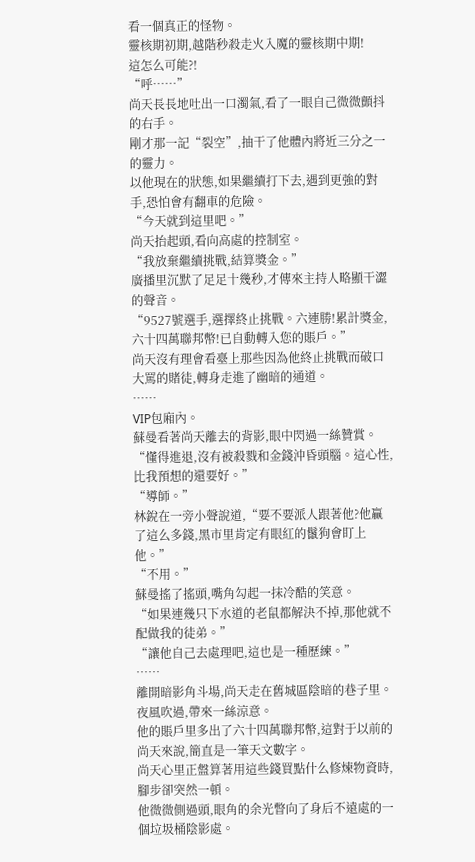看一個真正的怪物。
靈核期初期,越階秒殺走火入魔的靈核期中期!
這怎么可能?!
“呼……”
尚天長長地吐出一口濁氣,看了一眼自己微微顫抖的右手。
剛才那一記“裂空”,抽干了他體內將近三分之一的靈力。
以他現在的狀態,如果繼續打下去,遇到更強的對手,恐怕會有翻車的危險。
“今天就到這里吧。”
尚天抬起頭,看向高處的控制室。
“我放棄繼續挑戰,結算獎金。”
廣播里沉默了足足十幾秒,才傳來主持人略顯干澀的聲音。
“9527號選手,選擇終止挑戰。六連勝!累計獎金,六十四萬聯邦幣!已自動轉入您的賬戶。”
尚天沒有理會看臺上那些因為他終止挑戰而破口大罵的賭徒,轉身走進了幽暗的通道。
……
VIP包廂內。
蘇曼看著尚天離去的背影,眼中閃過一絲贊賞。
“懂得進退,沒有被殺戮和金錢沖昏頭腦。這心性,比我預想的還要好。”
“導師。”
林銳在一旁小聲說道,“要不要派人跟著他?他贏了這么多錢,黑市里肯定有眼紅的鬣狗會盯上他。”
“不用。”
蘇曼搖了搖頭,嘴角勾起一抹冷酷的笑意。
“如果連幾只下水道的老鼠都解決不掉,那他就不配做我的徒弟。”
“讓他自己去處理吧,這也是一種歷練。”
……
離開暗影角斗場,尚天走在舊城區陰暗的巷子里。
夜風吹過,帶來一絲涼意。
他的賬戶里多出了六十四萬聯邦幣,這對于以前的尚天來說,簡直是一筆天文數字。
尚天心里正盤算著用這些錢買點什么修煉物資時,腳步卻突然一頓。
他微微側過頭,眼角的余光瞥向了身后不遠處的一個垃圾桶陰影處。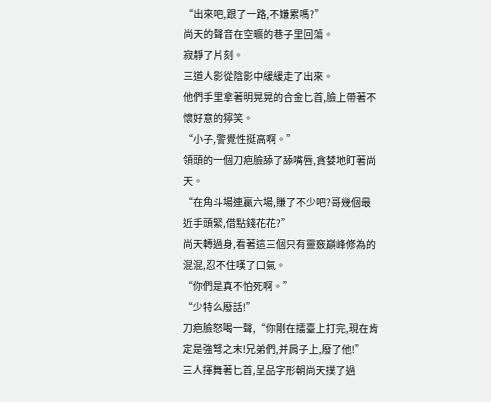“出來吧,跟了一路,不嫌累嗎?”
尚天的聲音在空曠的巷子里回蕩。
寂靜了片刻。
三道人影從陰影中緩緩走了出來。
他們手里拿著明晃晃的合金匕首,臉上帶著不懷好意的獰笑。
“小子,警覺性挺高啊。”
領頭的一個刀疤臉舔了舔嘴唇,貪婪地盯著尚天。
“在角斗場連贏六場,賺了不少吧?哥幾個最近手頭緊,借點錢花花?”
尚天轉過身,看著這三個只有靈竅巔峰修為的混混,忍不住嘆了口氣。
“你們是真不怕死啊。”
“少特么廢話!”
刀疤臉怒喝一聲,“你剛在擂臺上打完,現在肯定是強弩之末!兄弟們,并肩子上,廢了他!”
三人揮舞著匕首,呈品字形朝尚天撲了過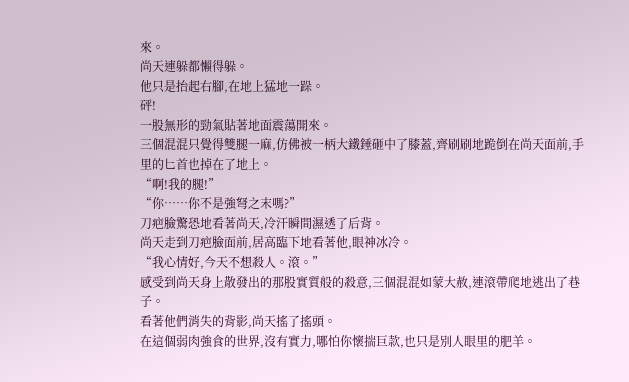來。
尚天連躲都懶得躲。
他只是抬起右腳,在地上猛地一跺。
砰!
一股無形的勁氣貼著地面震蕩開來。
三個混混只覺得雙腿一麻,仿佛被一柄大鐵錘砸中了膝蓋,齊刷刷地跪倒在尚天面前,手里的匕首也掉在了地上。
“啊!我的腿!”
“你……你不是強弩之末嗎?”
刀疤臉驚恐地看著尚天,冷汗瞬間濕透了后背。
尚天走到刀疤臉面前,居高臨下地看著他,眼神冰冷。
“我心情好,今天不想殺人。滾。”
感受到尚天身上散發出的那股實質般的殺意,三個混混如蒙大赦,連滾帶爬地逃出了巷子。
看著他們消失的背影,尚天搖了搖頭。
在這個弱肉強食的世界,沒有實力,哪怕你懷揣巨款,也只是別人眼里的肥羊。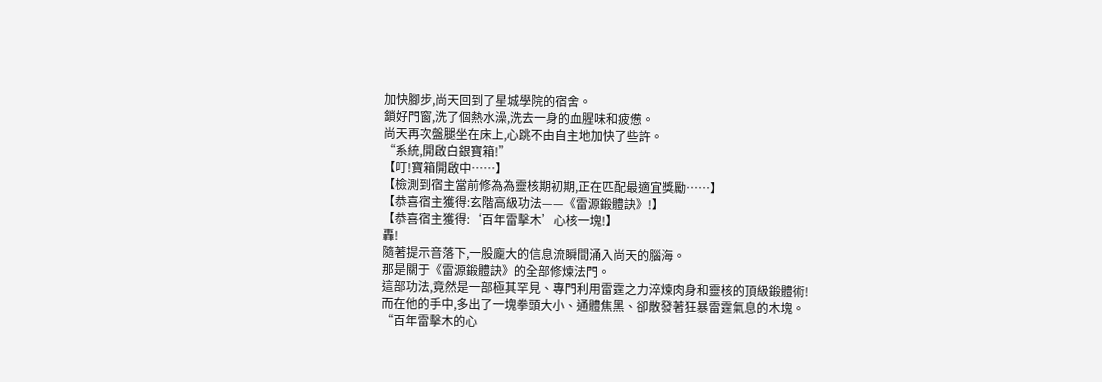加快腳步,尚天回到了星城學院的宿舍。
鎖好門窗,洗了個熱水澡,洗去一身的血腥味和疲憊。
尚天再次盤腿坐在床上,心跳不由自主地加快了些許。
“系統,開啟白銀寶箱!”
【叮!寶箱開啟中……】
【檢測到宿主當前修為為靈核期初期,正在匹配最適宜獎勵……】
【恭喜宿主獲得:玄階高級功法——《雷源鍛體訣》!】
【恭喜宿主獲得:‘百年雷擊木’心核一塊!】
轟!
隨著提示音落下,一股龐大的信息流瞬間涌入尚天的腦海。
那是關于《雷源鍛體訣》的全部修煉法門。
這部功法,竟然是一部極其罕見、專門利用雷霆之力淬煉肉身和靈核的頂級鍛體術!
而在他的手中,多出了一塊拳頭大小、通體焦黑、卻散發著狂暴雷霆氣息的木塊。
“百年雷擊木的心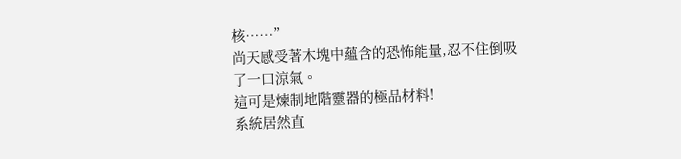核……”
尚天感受著木塊中蘊含的恐怖能量,忍不住倒吸了一口涼氣。
這可是煉制地階靈器的極品材料!
系統居然直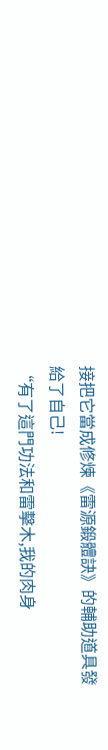接把它當成修煉《雷源鍛體訣》的輔助道具發給了自己!
“有了這門功法和雷擊木,我的肉身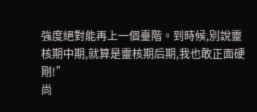強度絕對能再上一個臺階。到時候,別說靈核期中期,就算是靈核期后期,我也敢正面硬剛!”
尚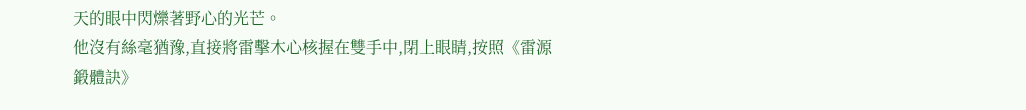天的眼中閃爍著野心的光芒。
他沒有絲毫猶豫,直接將雷擊木心核握在雙手中,閉上眼睛,按照《雷源鍛體訣》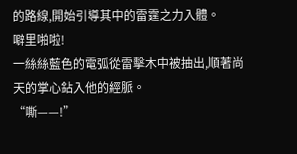的路線,開始引導其中的雷霆之力入體。
噼里啪啦!
一絲絲藍色的電弧從雷擊木中被抽出,順著尚天的掌心鉆入他的經脈。
“嘶——!”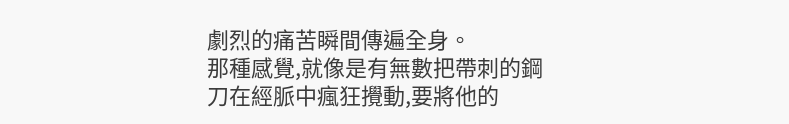劇烈的痛苦瞬間傳遍全身。
那種感覺,就像是有無數把帶刺的鋼刀在經脈中瘋狂攪動,要將他的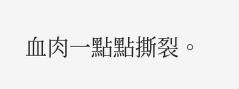血肉一點點撕裂。